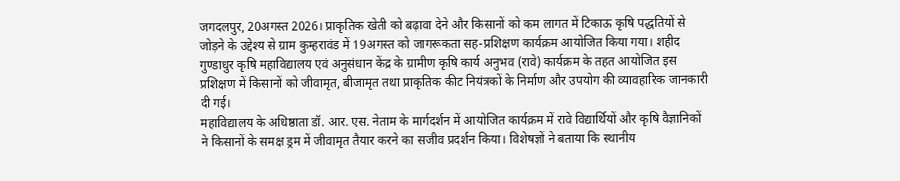जगदलपुर, 20अगस्त 2026। प्राकृतिक खेती को बढ़ावा देने और किसानों को कम लागत में टिकाऊ कृषि पद्धतियों से जोड़ने के उद्देश्य से ग्राम कुम्हरावंड में 19अगस्त को जागरूकता सह-प्रशिक्षण कार्यक्रम आयोजित किया गया। शहीद गुण्डाधुर कृषि महाविद्यालय एवं अनुसंधान केंद्र के ग्रामीण कृषि कार्य अनुभव (रावे) कार्यक्रम के तहत आयोजित इस प्रशिक्षण में किसानों को जीवामृत, बीजामृत तथा प्राकृतिक कीट नियंत्रकों के निर्माण और उपयोग की व्यावहारिक जानकारी दी गई।
महाविद्यालय के अधिष्ठाता डॉ. आर. एस. नेताम के मार्गदर्शन में आयोजित कार्यक्रम में रावे विद्यार्थियों और कृषि वैज्ञानिकों ने किसानों के समक्ष ड्रम में जीवामृत तैयार करने का सजीव प्रदर्शन किया। विशेषज्ञों ने बताया कि स्थानीय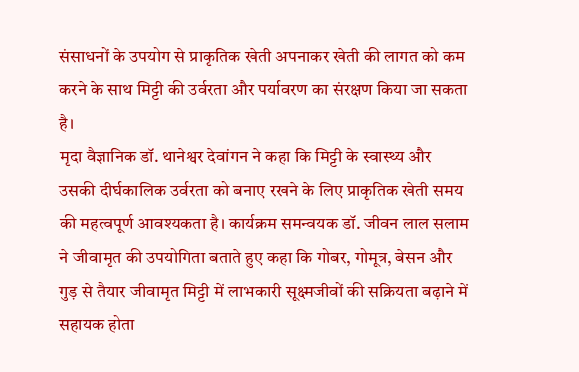संसाधनों के उपयोग से प्राकृतिक खेती अपनाकर खेती की लागत को कम करने के साथ मिट्टी की उर्वरता और पर्यावरण का संरक्षण किया जा सकता है।
मृदा वैज्ञानिक डॉ. थानेश्वर देवांगन ने कहा कि मिट्टी के स्वास्थ्य और उसकी दीर्घकालिक उर्वरता को बनाए रखने के लिए प्राकृतिक खेती समय की महत्वपूर्ण आवश्यकता है। कार्यक्रम समन्वयक डॉ. जीवन लाल सलाम ने जीवामृत की उपयोगिता बताते हुए कहा कि गोबर, गोमूत्र, बेसन और गुड़ से तैयार जीवामृत मिट्टी में लाभकारी सूक्ष्मजीवों की सक्रियता बढ़ाने में सहायक होता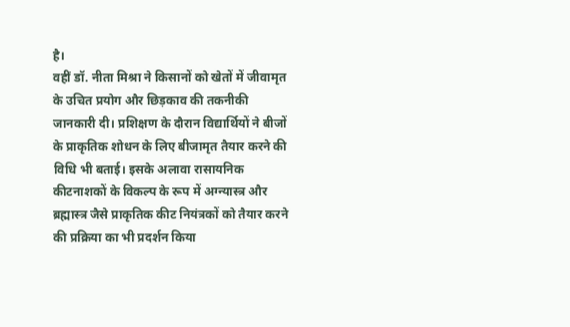है।
वहीं डॉ. नीता मिश्रा ने किसानों को खेतों में जीवामृत के उचित प्रयोग और छिड़काव की तकनीकी जानकारी दी। प्रशिक्षण के दौरान विद्यार्थियों ने बीजों के प्राकृतिक शोधन के लिए बीजामृत तैयार करने की विधि भी बताई। इसके अलावा रासायनिक कीटनाशकों के विकल्प के रूप में अग्न्यास्त्र और ब्रह्मास्त्र जैसे प्राकृतिक कीट नियंत्रकों को तैयार करने की प्रक्रिया का भी प्रदर्शन किया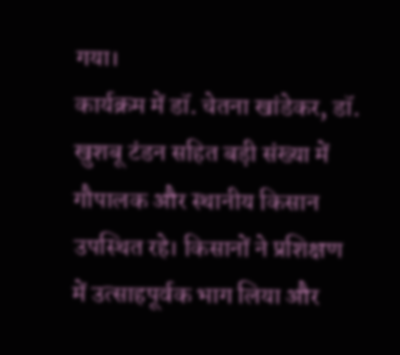गया।
कार्यक्रम में डॉ. चेतना खांडेकर, डॉ. खुशबू टंडन सहित बड़ी संख्या में गौपालक और स्थानीय किसान उपस्थित रहे। किसानों ने प्रशिक्षण में उत्साहपूर्वक भाग लिया और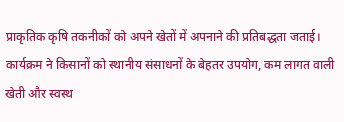प्राकृतिक कृषि तकनीकों को अपने खेतों में अपनाने की प्रतिबद्धता जताई। कार्यक्रम ने किसानों को स्थानीय संसाधनों के बेहतर उपयोग, कम लागत वाली खेती और स्वस्थ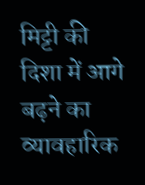मिट्टी की दिशा में आगे बढ़ने का व्यावहारिक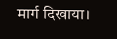मार्ग दिखाया।